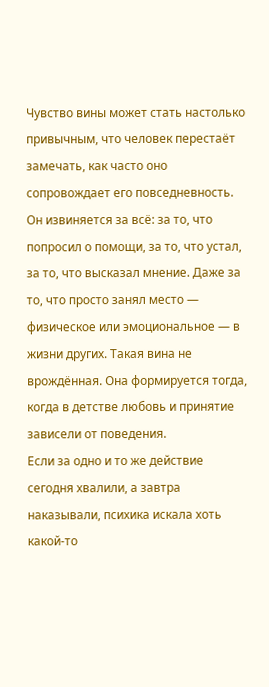Чувство вины может стать настолько привычным, что человек перестаёт замечать, как часто оно сопровождает его повседневность.
Он извиняется за всё: за то, что попросил о помощи, за то, что устал, за то, что высказал мнение. Даже за то, что просто занял место — физическое или эмоциональное — в жизни других. Такая вина не врождённая. Она формируется тогда, когда в детстве любовь и принятие зависели от поведения.
Если за одно и то же действие сегодня хвалили, а завтра наказывали, психика искала хоть какой-то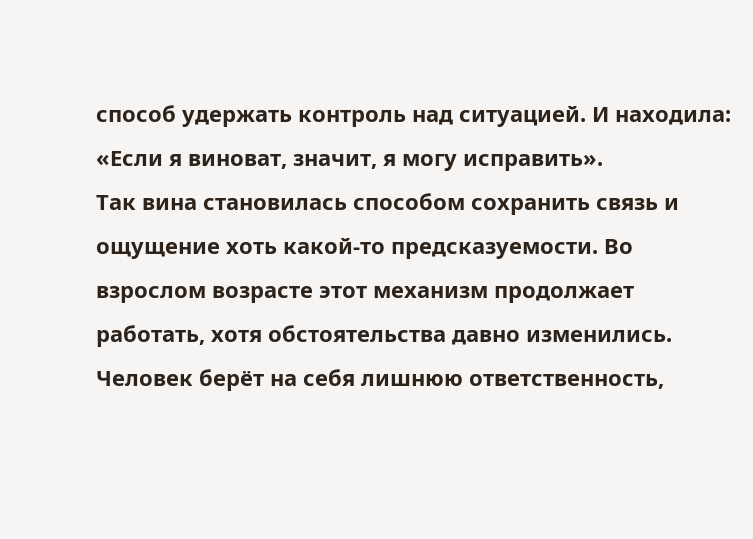способ удержать контроль над ситуацией. И находила: «Если я виноват, значит, я могу исправить».
Так вина становилась способом сохранить связь и ощущение хоть какой-то предсказуемости. Во взрослом возрасте этот механизм продолжает работать, хотя обстоятельства давно изменились. Человек берёт на себя лишнюю ответственность,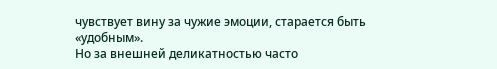чувствует вину за чужие эмоции, старается быть «удобным».
Но за внешней деликатностью часто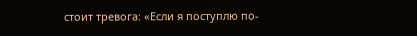стоит тревога: «Если я поступлю по-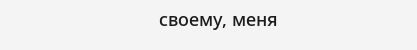своему, меня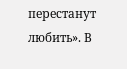перестанут любить». В